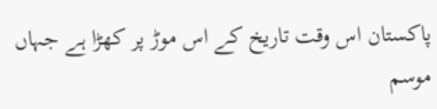پاکستان اس وقت تاریخ کے اس موڑ پر کھڑا ہے جہاں موسم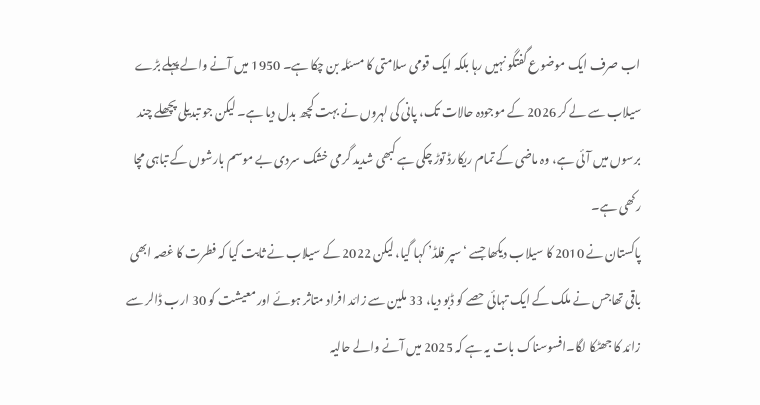اب صرف ایک موضوع گفتگو نہیں رہا بلکہ ایک قومی سلامتی کا مسئلہ بن چکا ہے۔ 1950 میں آنے والے پہلے بڑے سیلاب سے لے کر 2026 کے موجودہ حالات تک، پانی کی لہروں نے بہت کچھ بدل دیا ہے۔ لیکن جو تبدیلی پچھلے چند برسوں میں آئی ہے، وہ ماضی کے تمام ریکارڈ توڑ چکی ہے کبھی شدید گرمی خشک سردی بے موسم بارشوں کے تباہی مچا رکھی ہے۔
پاکستان نے 2010 کا سیلاب دیکھا جسے ‘سپر فلڈ’ کہا گیا، لیکن 2022 کے سیلاب نے ثابت کیا کہ فطرت کا غصہ ابھی باقی تھاجس نے ملک کے ایک تہائی حصے کو ڈبو دیا، 33 ملین سے زائد افراد متاثر ہوئے اور معیشت کو 30 ارب ڈالر سے زائد کا جھٹکا لگا۔افسوسناک بات یہ ہے کہ 2025 میں آنے والے حالیہ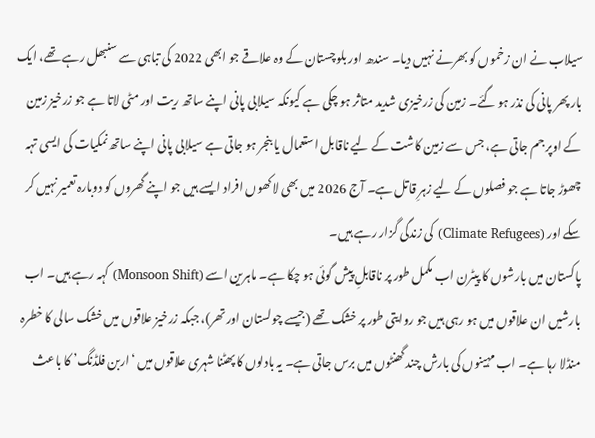سیلاب نے ان زخموں کو بھرنے نہیں دیا۔ سندھ اور بلوچستان کے وہ علاقے جو ابھی 2022 کی تباہی سے سنبھل رہے تھے، ایک بار پھر پانی کی نذر ہو گئے۔ زمین کی زرخیزی شدید متاثر ہو چکی ہے کیونکہ سیلابی پانی اپنے ساتھ ریت اور مٹی لاتا ہے جو زرخیز زمین کے اوپر جم جاتی ہے، جس سے زمین کاشت کے لیے ناقابل استعمال یا بنجر ہو جاتی ہے سیلابی پانی اپنے ساتھ نمکیات کی ایسی تہہ چھوڑ جاتا ہے جو فصلوں کے لیے زہرِ قاتل ہے۔ آج 2026 میں بھی لاکھوں افراد ایسے ہیں جو اپنے گھروں کو دوبارہ تعمیر نہیں کر سکے اور (Climate Refugees) کی زندگی گزار رہے ہیں۔
پاکستان میں بارشوں کا پیٹرن اب مکمل طور پر ناقابلِ پیش گوئی ہو چکا ہے۔ ماہرین اسے (Monsoon Shift) کہہ رہے ہیں۔ اب بارشیں ان علاقوں میں ہو رہی ہیں جو روایتی طور پر خشک تھے (جیسے چولستان اور تھر)، جبکہ زرخیز علاقوں میں خشک سالی کا خطرہ منڈلا رہا ہے۔ اب مہینوں کی بارش چند گھنٹوں میں برس جاتی ہے۔ یہ بادلوں کا پھٹنا شہری علاقوں میں ‘اربن فلڈنگ’ کا باعث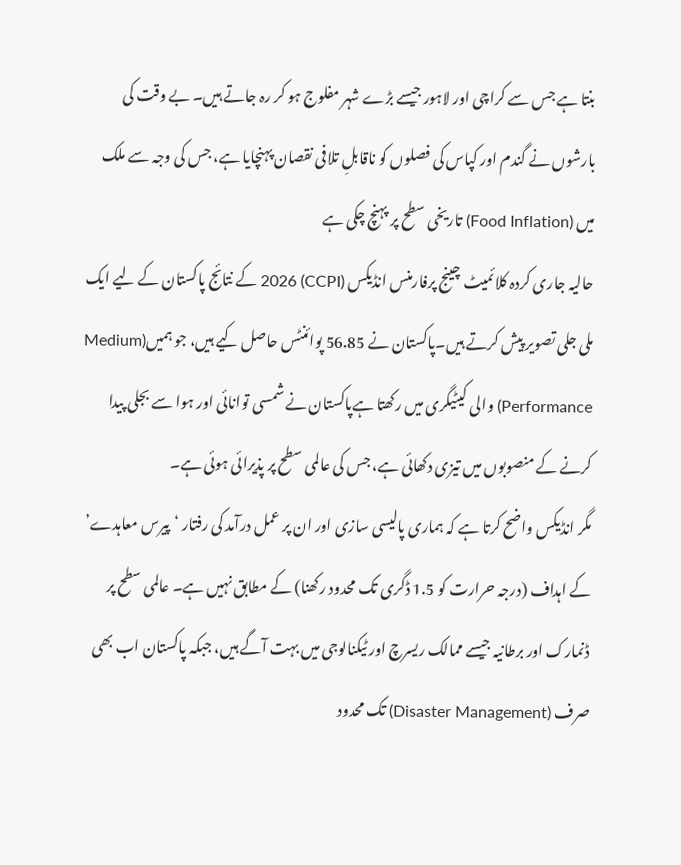بنتا ہے جس سے کراچی اور لاہور جیسے بڑے شہر مفلوج ہو کر رہ جاتے ہیں۔ بے وقت کی بارشوں نے گندم اور کپاس کی فصلوں کو ناقابلِ تلافی نقصان پہنچایا ہے، جس کی وجہ سے ملک میں (Food Inflation) تاریخی سطح پر پہنچ چکی ہے
حالیہ جاری کردہ کلائمیٹ چینج پرفارمنس انڈیکس (CCPI) 2026 کے نتائج پاکستان کے لیے ایک ملی جلی تصویر پیش کرتے ہیں۔پاکستان نے 56.85 پوائنٹس حاصل کیے ہیں، جو ہمیں(Medium Performance) والی کیٹیگری میں رکھتا ہےپاکستان نے شمسی توانائی اور ہوا سے بجلی پیدا کرنے کے منصوبوں میں تیزی دکھائی ہے، جس کی عالمی سطح پر پذیرائی ہوئی ہے۔
مگر انڈیکس واضح کرتا ہے کہ ہماری پالیسی سازی اور ان پر عمل درآمد کی رفتار ‘پیرس معاہدے’ کے اہداف (درجہ حرارت کو 1.5 ڈگری تک محدود رکھنا) کے مطابق نہیں ہے۔ عالمی سطح پر ڈنمارک اور برطانیہ جیسے ممالک ریسرچ اور ٹیکنالوجی میں بہت آگے ہیں، جبکہ پاکستان اب بھی صرف (Disaster Management) تک محدود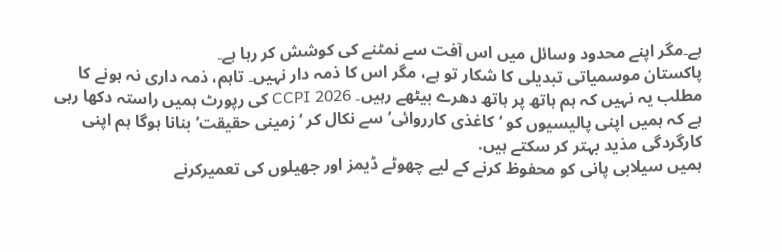ہے۔مگر اپنے محدود وسائل میں اس آفت سے نمٹنے کی کوشش کر رہا ہے۔
پاکستان موسمیاتی تبدیلی کا شکار تو ہے، مگر اس کا ذمہ دار نہیں۔ تاہم، ذمہ داری نہ ہونے کا مطلب یہ نہیں کہ ہم ہاتھ پر ہاتھ دھرے بیٹھے رہیں۔ CCPI 2026 کی رپورٹ ہمیں راستہ دکھا رہی ہے کہ ہمیں اپنی پالیسیوں کو ‘کاغذی کارروائی’ سے نکال کر ‘زمینی حقیقت’ بنانا ہوگا ہم اپنی کارگردگی مذید بہتر کر سکتے ہیں.
ہمیں سیلابی پانی کو محفوظ کرنے کے لیے چھوٹے ڈیمز اور جھیلوں کی تعمیرکرنے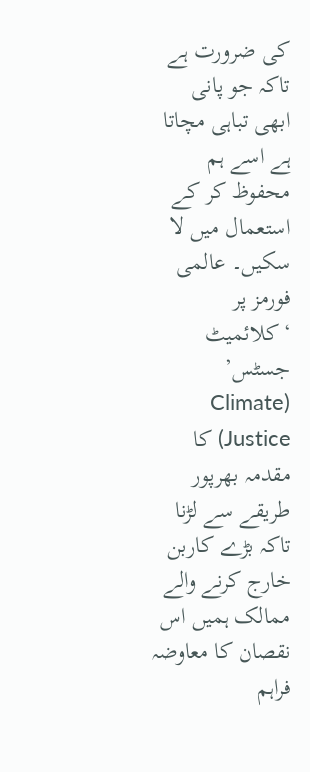کی ضرورت ہے تاکہ جو پانی ابھی تباہی مچاتا ہے اسے ہم محفوظ کر کے استعمال میں لا سکیں۔ عالمی فورمز پر ‘کلائمیٹ جسٹس’ (Climate Justice) کا مقدمہ بھرپور طریقے سے لڑنا تاکہ بڑے کاربن خارج کرنے والے ممالک ہمیں اس نقصان کا معاوضہ فراہم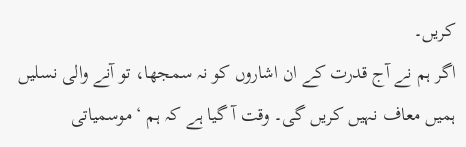کریں۔
اگر ہم نے آج قدرت کے ان اشاروں کو نہ سمجھا، تو آنے والی نسلیں ہمیں معاف نہیں کریں گی۔ وقت آ گیا ہے کہ ہم ‘موسمیاتی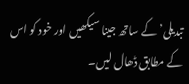تبدیلی’ کے ساتھ جینا سیکھیں اور خود کو اس کے مطابق ڈھال لیں۔